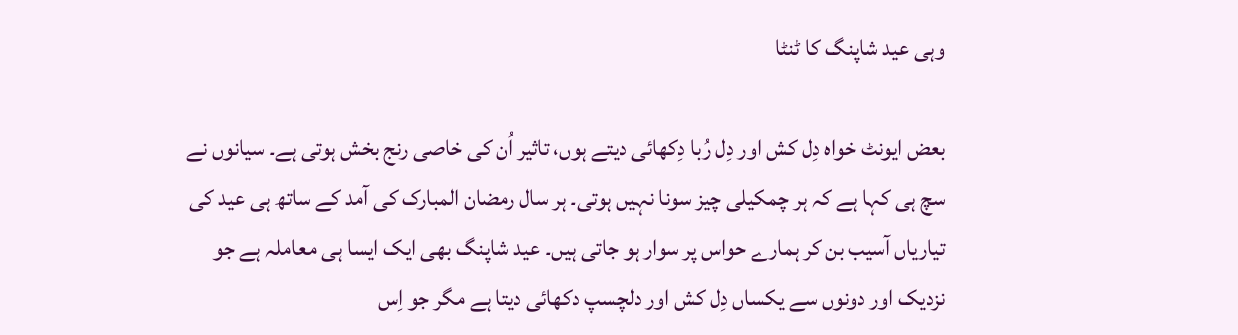وہی عید شاپنگ کا ٹنٹا

بعض ایونٹ خواہ دِل کش اور دِل رُبا دِکھائی دیتے ہوں، تاثیر اُن کی خاصی رنج بخش ہوتی ہے۔ سیانوں نے سچ ہی کہا ہے کہ ہر چمکیلی چیز سونا نہیں ہوتی۔ ہر سال رمضان المبارک کی آمد کے ساتھ ہی عید کی تیاریاں آسیب بن کر ہمارے حواس پر سوار ہو جاتی ہیں۔ عید شاپنگ بھی ایک ایسا ہی معاملہ ہے جو نزدیک اور دونوں سے یکساں دِل کش اور دلچسپ دکھائی دیتا ہے مگر جو اِس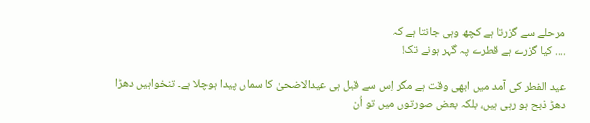مرحلے سے گزرتا ہے کچھ وہی جانتا ہے کہ
.... کیا گزرے ہے قطرے پہ گہر ہونے تک!

عید الفطر کی آمد میں ابھی وقت ہے مگر اِس سے قبل ہی عیدالاضحیٰ کا سماں پیدا ہوچلا ہے۔ تنخواہیں دھڑا دھڑ ذبح ہو رہی ہیں، بلکہ بعض صورتوں میں تو اُن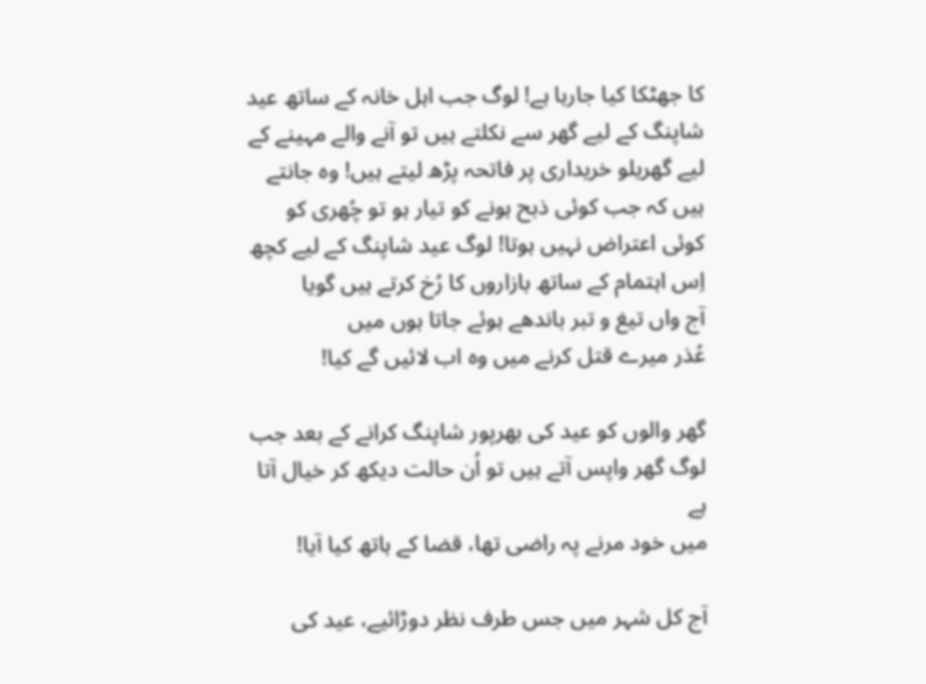کا جھٹکا کیا جارہا ہے! لوگ جب اہل خانہ کے ساتھ عید شاپنگ کے لیے گھر سے نکلتے ہیں تو آنے والے مہینے کے لیے گھریلو خریداری پر فاتحہ پڑھ لیتے ہیں! وہ جانتے ہیں کہ جب کوئی ذبح ہونے کو تیار ہو تو چُھری کو کوئی اعتراض نہیں ہوتا! لوگ عید شاپنگ کے لیے کچھ اِس اہتمام کے ساتھ بازاروں کا رُخ کرتے ہیں گویا
آج واں تیغ و تبر باندھے ہوئے جاتا ہوں میں
عُذر میرے قتل کرنے میں وہ اب لائیں گے کیا!

گھر والوں کو عید کی بھرپور شاپنگ کرانے کے بعد جب لوگ گھر واپس آتے ہیں تو اُن حالت دیکھ کر خیال آتا ہے
میں خود مرنے پہ راضی تھا، قضا کے ہاتھ کیا آیا!

آج کل شہر میں جس طرف نظر دوڑائیے، عید کی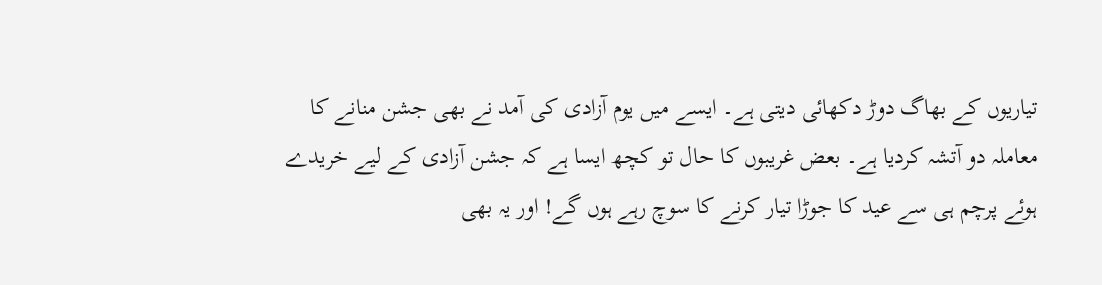تیاریوں کے بھاگ دوڑ دکھائی دیتی ہے۔ ایسے میں یوم آزادی کی آمد نے بھی جشن منانے کا معاملہ دو آتشہ کردیا ہے۔ بعض غریبوں کا حال تو کچھ ایسا ہے کہ جشن آزادی کے لیے خریدے ہوئے پرچم ہی سے عید کا جوڑا تیار کرنے کا سوچ رہے ہوں گے! اور یہ بھی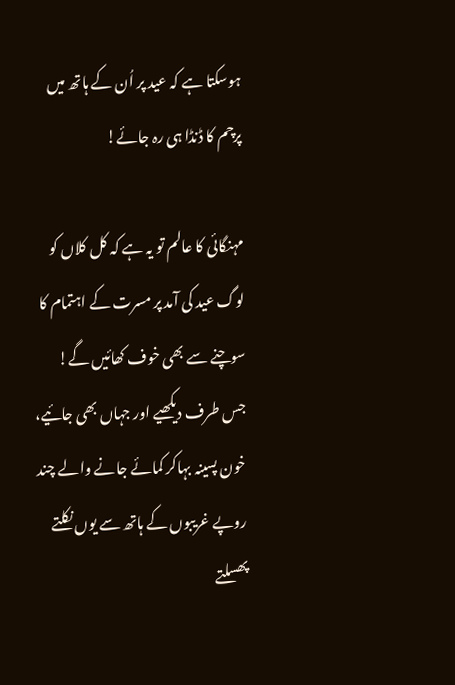ہوسکتا ہے کہ عید پر اُن کے ہاتھ میں پرچم کا ڈنڈا ہی رہ جائے!

مہنگائی کا عالم تو یہ ہے کہ کل کلاں کو لوگ عید کی آمد پر مسرت کے اہتمام کا سوچنے سے بھی خوف کھائیں گے! جس طرف دیکھیے اور جہاں بھی جائیے، خون پسینہ بہاکر کمائے جانے والے چند روپے غریبوں کے ہاتھ سے یوں نکلتے پھسلتے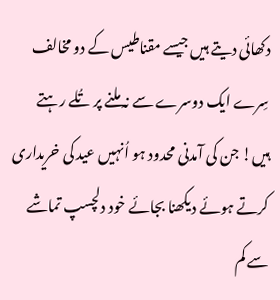دکھائی دیتے ہیں جیسے مقناطیس کے دو مخالف سِرے ایک دوسرے سے نہ ملنے پر تُلے رہتے ہیں! جن کی آمدنی محدود ہو اُنہیں عید کی خریداری کرتے ہوئے دیکھنا بجائے خود دلچسپ تماشے سے کم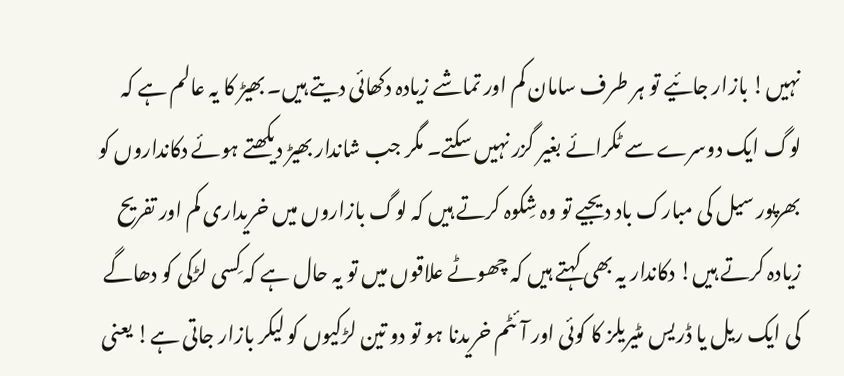نہیں! بازار جائیے تو ہر طرف سامان کم اور تماشے زیادہ دکھائی دیتے ہیں۔ بھیڑ کا یہ عالم ہے کہ لوگ ایک دوسرے سے ٹکرائے بغیر گزر نہیں سکتے۔ مگر جب شاندار بھیڑ دیکھتے ہوئے دکانداروں کو بھرپور سیل کی مبارک باد دیجیے تو وہ شِکوہ کرتے ہیں کہ لوگ بازاروں میں خریداری کم اور تفریح زیادہ کرتے ہیں! دکاندار یہ بھی کہتے ہیں کہ چھوٹے علاقوں میں تو یہ حال ہے کہ کِسی لڑکی کو دھاگے کی ایک ریل یا ڈریس مٹیریلز کا کوئی اور آئٹم خریدنا ہو تو دو تین لڑکیوں کو لیکر بازار جاتی ہے! یعنی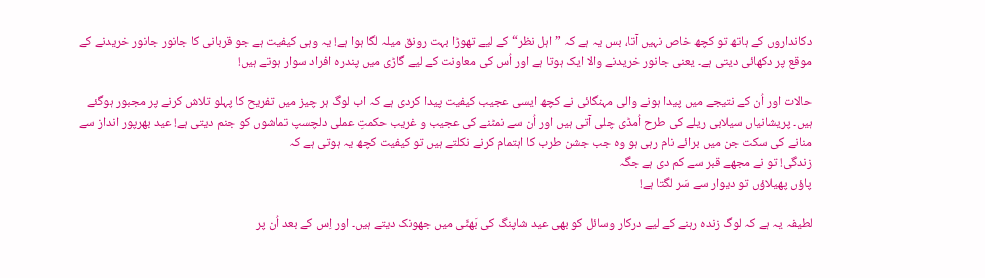دکانداروں کے ہاتھ تو کچھ خاص نہیں آتا، بس یہ ہے کہ ”اہل نظر“ کے لیے تھوڑا بہت رونق میلہ لگا ہوا ہے! یہ وہی کیفیت ہے جو قربانی کا جانور جانور خریدنے کے موقع پر دکھائی دیتی ہے۔ یعنی جانور خریدنے والا ایک ہوتا ہے اور اُس کی معاونت کے لیے گاڑی میں پندرہ افراد سوار ہوتے ہیں!

حالات اور اُن کے نتیجے میں پیدا ہونے والی مہنگائی نے کچھ ایسی عجیب کیفیت پیدا کردی ہے کہ اب لوگ ہر چیز میں تفریح کا پہلو تلاش کرنے پر مجبور ہوگئے ہیں۔ پریشانیاں سیلابی ریلے کی طرح اُمڈی چلی آتی ہیں اور اُن سے نمٹنے کی عجیب و غریب حکمتِ عملی دلچسپ تماشوں کو جنم دیتی ہے! عید بھرپور انداز سے منانے کی سکت جن میں برائے نام رہی ہو وہ جب جشن طرب کا اہتمام کرنے نکلتے ہیں تو کیفیت کچھ یہ ہوتی ہے کہ
زندگی! تو نے مجھے قبر سے کم دی ہے جگہ
پاؤں پھیلاؤں تو دیوار سے سَر لگتا ہے!

لطیفہ یہ ہے کہ لوگ زندہ رہنے کے لیے درکار وسائل کو بھی عید شاپنگ کی بَھٹّی میں جھونک دیتے ہیں۔ اور اِس کے بعد اُن پر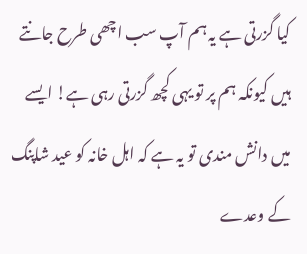کیا گزرتی ہے یہ ہم آپ سب اچھی طرح جانتے ہیں کیونکہ ہم پر تو یہی کچھ گزرتی رہی ہے! ایسے میں دانش مندی تو یہ ہے کہ اہل خانہ کو عید شاپنگ کے وعدے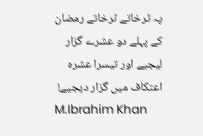پہ ٹرخاتے ٹرخاتے رمضان کے پہلے دو عشرے گزار لیجیے اور تیسرا عشرہ اعتکاف میں گزار دیجیے!
M.Ibrahim Khan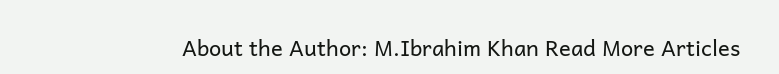About the Author: M.Ibrahim Khan Read More Articles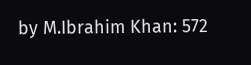by M.Ibrahim Khan: 572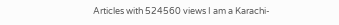Articles with 524560 views I am a Karachi-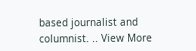based journalist and columnist. .. View More